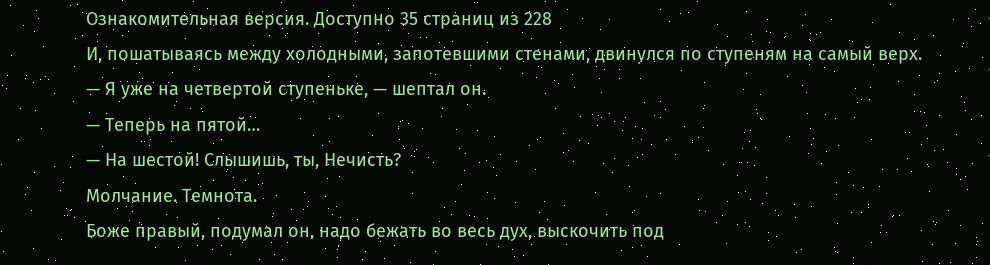Ознакомительная версия. Доступно 35 страниц из 228
И, пошатываясь между холодными, запотевшими стенами, двинулся по ступеням на самый верх.
— Я уже на четвертой ступеньке, — шептал он.
— Теперь на пятой…
— На шестой! Слышишь, ты, Нечисть?
Молчание. Темнота.
Боже правый, подумал он, надо бежать во весь дух, выскочить под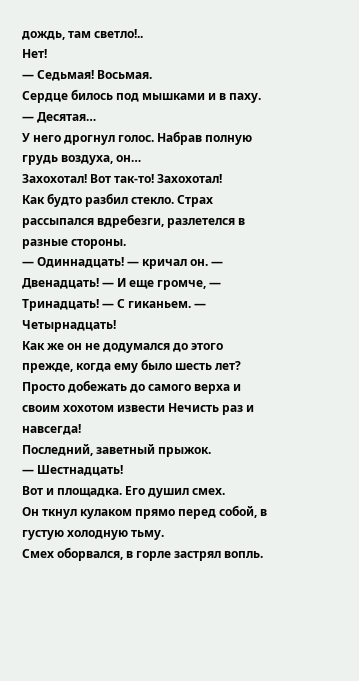дождь, там светло!..
Нет!
— Седьмая! Восьмая.
Сердце билось под мышками и в паху.
— Десятая…
У него дрогнул голос. Набрав полную грудь воздуха, он…
Захохотал! Вот так-то! Захохотал!
Как будто разбил стекло. Страх рассыпался вдребезги, разлетелся в разные стороны.
— Одиннадцать! — кричал он. — Двенадцать! — И еще громче, — Тринадцать! — С гиканьем. — Четырнадцать!
Как же он не додумался до этого прежде, когда ему было шесть лет? Просто добежать до самого верха и своим хохотом извести Нечисть раз и навсегда!
Последний, заветный прыжок.
— Шестнадцать!
Вот и площадка. Его душил смех.
Он ткнул кулаком прямо перед собой, в густую холодную тьму.
Смех оборвался, в горле застрял вопль.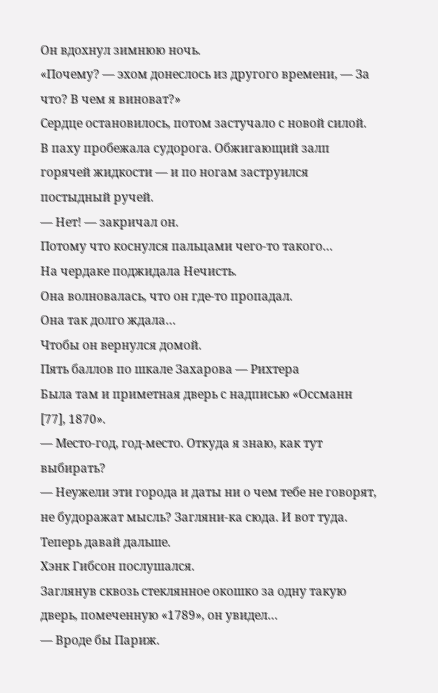Он вдохнул зимнюю ночь.
«Почему? — эхом донеслось из другого времени, — За что? В чем я виноват?»
Сердце остановилось, потом застучало с новой силой.
В паху пробежала судорога. Обжигающий залп горячей жидкости — и по ногам заструился постыдный ручей.
— Нет! — закричал он.
Потому что коснулся пальцами чего-то такого…
На чердаке поджидала Нечисть.
Она волновалась, что он где-то пропадал.
Она так долго ждала…
Чтобы он вернулся домой.
Пять баллов по шкале Захарова — Рихтера
Была там и приметная дверь с надписью «Оссманн [77], 1870».
— Место-год, год-место. Откуда я знаю, как тут выбирать?
— Неужели эти города и даты ни о чем тебе не говорят, не будоражат мысль? Загляни-ка сюда. И вот туда. Теперь давай дальше.
Хэнк Гибсон послушался.
Заглянув сквозь стеклянное окошко за одну такую дверь, помеченную «1789», он увидел…
— Вроде бы Париж.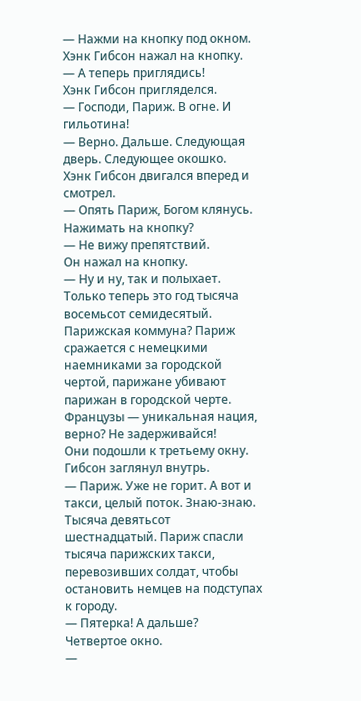— Нажми на кнопку под окном.
Хэнк Гибсон нажал на кнопку.
— А теперь приглядись!
Хэнк Гибсон пригляделся.
— Господи, Париж. В огне. И гильотина!
— Верно. Дальше. Следующая дверь. Следующее окошко.
Хэнк Гибсон двигался вперед и смотрел.
— Опять Париж, Богом клянусь. Нажимать на кнопку?
— Не вижу препятствий.
Он нажал на кнопку.
— Ну и ну, так и полыхает. Только теперь это год тысяча восемьсот семидесятый. Парижская коммуна? Париж сражается с немецкими наемниками за городской чертой, парижане убивают парижан в городской черте. Французы — уникальная нация, верно? Не задерживайся!
Они подошли к третьему окну. Гибсон заглянул внутрь.
— Париж. Уже не горит. А вот и такси, целый поток. Знаю-знаю. Тысяча девятьсот шестнадцатый. Париж спасли тысяча парижских такси, перевозивших солдат, чтобы остановить немцев на подступах к городу.
— Пятерка! А дальше?
Четвертое окно.
—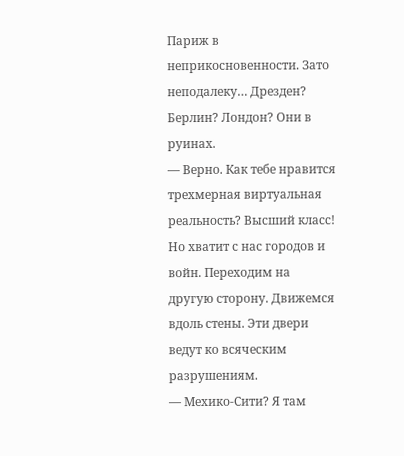Париж в неприкосновенности. Зато неподалеку… Дрезден? Берлин? Лондон? Они в руинах.
— Верно. Как тебе нравится трехмерная виртуальная реальность? Высший класс! Но хватит с нас городов и войн. Переходим на другую сторону. Движемся вдоль стены. Эти двери ведут ко всяческим разрушениям.
— Мехико-Сити? Я там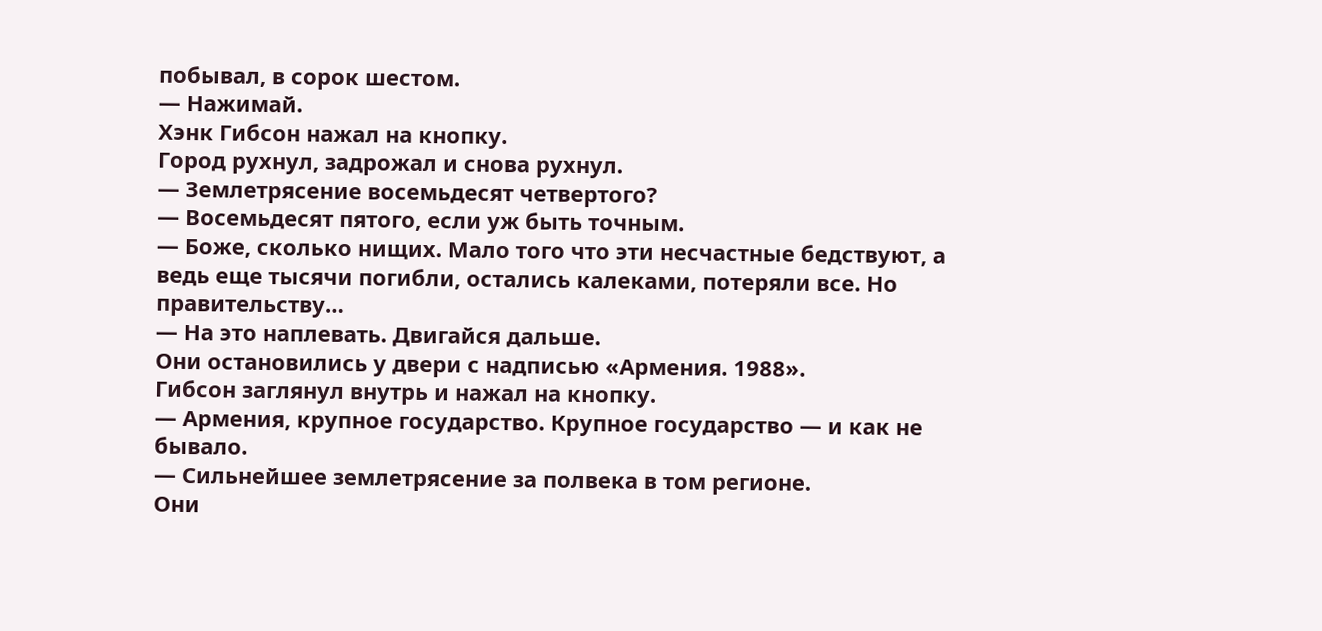побывал, в сорок шестом.
— Нажимай.
Хэнк Гибсон нажал на кнопку.
Город рухнул, задрожал и снова рухнул.
— Землетрясение восемьдесят четвертого?
— Восемьдесят пятого, если уж быть точным.
— Боже, сколько нищих. Мало того что эти несчастные бедствуют, а ведь еще тысячи погибли, остались калеками, потеряли все. Но правительству…
— На это наплевать. Двигайся дальше.
Они остановились у двери с надписью «Армения. 1988».
Гибсон заглянул внутрь и нажал на кнопку.
— Армения, крупное государство. Крупное государство — и как не бывало.
— Сильнейшее землетрясение за полвека в том регионе.
Они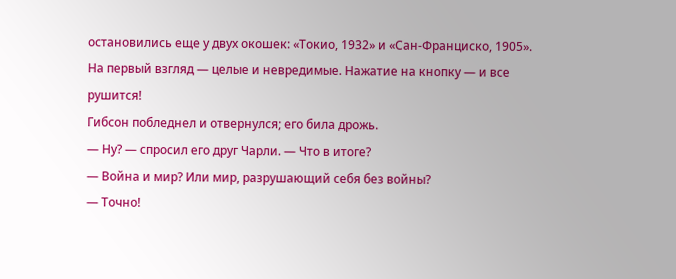остановились еще у двух окошек: «Токио, 1932» и «Сан-Франциско, 1905». На первый взгляд — целые и невредимые. Нажатие на кнопку — и все рушится!
Гибсон побледнел и отвернулся; его била дрожь.
— Ну? — спросил его друг Чарли. — Что в итоге?
— Война и мир? Или мир, разрушающий себя без войны?
— Точно!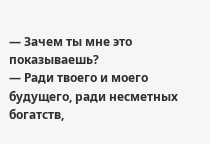— Зачем ты мне это показываешь?
— Ради твоего и моего будущего, ради несметных богатств,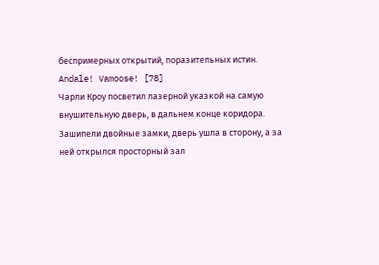беспримерных открытий, поразительных истин. Andale! Vamoose! [78]
Чарли Кроу посветил лазерной указкой на самую внушительную дверь, в дальнем конце коридора. Зашипели двойные замки, дверь ушла в сторону, а за ней открылся просторный зал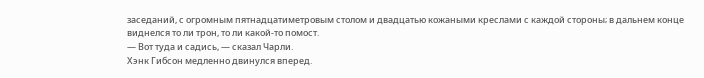заседаний, с огромным пятнадцатиметровым столом и двадцатью кожаными креслами с каждой стороны; в дальнем конце виднелся то ли трон, то ли какой-то помост.
— Вот туда и садись, — сказал Чарли.
Хэнк Гибсон медленно двинулся вперед.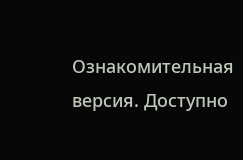Ознакомительная версия. Доступно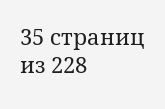35 страниц из 228